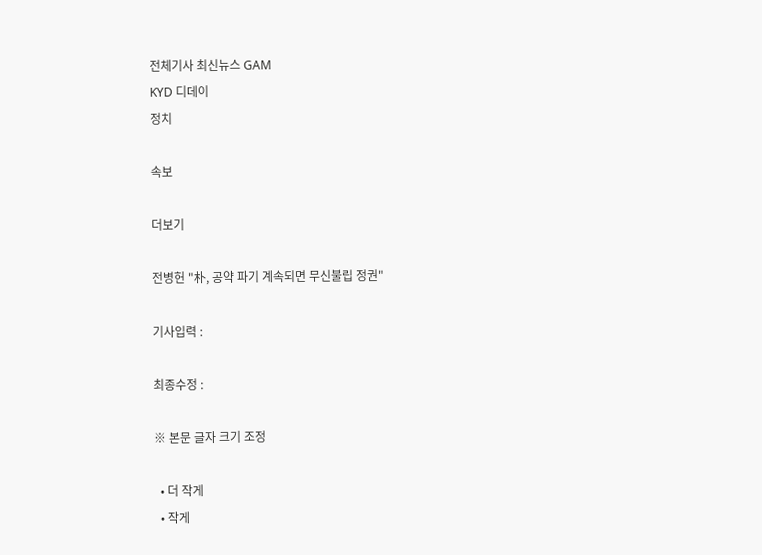전체기사 최신뉴스 GAM
KYD 디데이
정치

속보

더보기

전병헌 "朴, 공약 파기 계속되면 무신불립 정권"

기사입력 :

최종수정 :

※ 본문 글자 크기 조정

  • 더 작게
  • 작게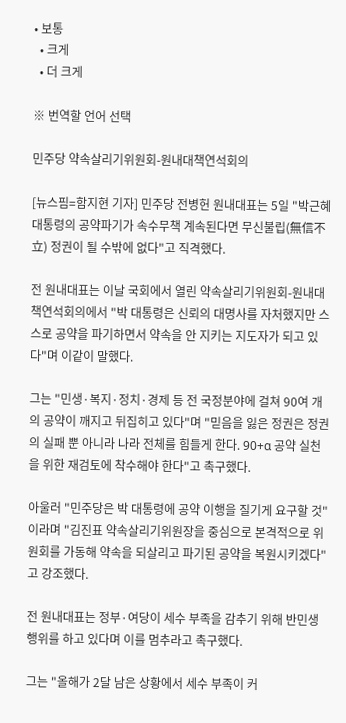• 보통
  • 크게
  • 더 크게

※ 번역할 언어 선택

민주당 약속살리기위원회-원내대책연석회의

[뉴스핌=함지현 기자] 민주당 전병헌 원내대표는 5일 "박근혜 대통령의 공약파기가 속수무책 계속된다면 무신불립(無信不立) 정권이 될 수밖에 없다"고 직격했다.

전 원내대표는 이날 국회에서 열린 약속살리기위원회-원내대책연석회의에서 "박 대통령은 신뢰의 대명사를 자처했지만 스스로 공약을 파기하면서 약속을 안 지키는 지도자가 되고 있다"며 이같이 말했다.

그는 "민생·복지·정치·경제 등 전 국정분야에 걸쳐 90여 개의 공약이 깨지고 뒤집히고 있다"며 "믿음을 잃은 정권은 정권의 실패 뿐 아니라 나라 전체를 힘들게 한다. 90+α 공약 실천을 위한 재검토에 착수해야 한다"고 촉구했다.

아울러 "민주당은 박 대통령에 공약 이행을 질기게 요구할 것"이라며 "김진표 약속살리기위원장을 중심으로 본격적으로 위원회를 가동해 약속을 되살리고 파기된 공약을 복원시키겠다"고 강조했다.

전 원내대표는 정부·여당이 세수 부족을 감추기 위해 반민생 행위를 하고 있다며 이를 멈추라고 촉구했다.

그는 "올해가 2달 남은 상황에서 세수 부족이 커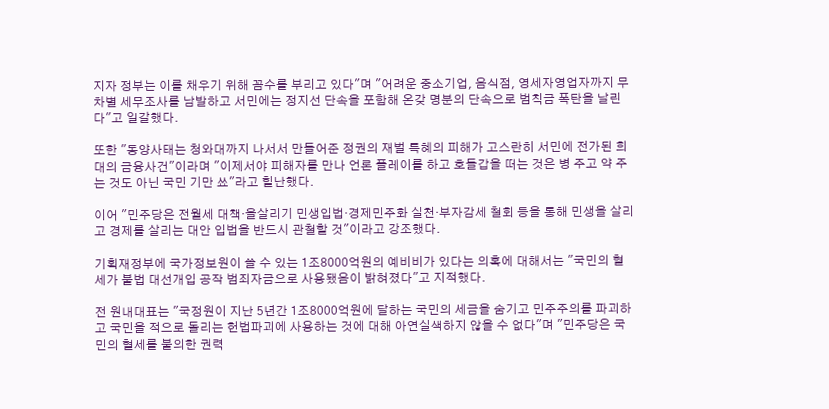지자 정부는 이를 채우기 위해 꼼수를 부리고 있다"며 "어려운 중소기업, 음식점, 영세자영업자까지 무차별 세무조사를 남발하고 서민에는 정지선 단속을 포함해 온갖 명분의 단속으로 범칙금 폭탄을 날린다"고 일갈했다.

또한 "동양사태는 청와대까지 나서서 만들어준 정권의 재벌 특혜의 피해가 고스란히 서민에 전가된 희대의 금융사건"이라며 "이제서야 피해자를 만나 언론 플레이를 하고 호들갑을 떠는 것은 병 주고 약 주는 것도 아닌 국민 기만 쑈"라고 힐난했다.

이어 "민주당은 전월세 대책·을살리기 민생입법·경제민주화 실천·부자감세 철회 등을 통해 민생을 살리고 경제를 살리는 대안 입법을 반드시 관철할 것"이라고 강조했다.

기획재정부에 국가정보원이 쓸 수 있는 1조8000억원의 예비비가 있다는 의혹에 대해서는 "국민의 혈세가 불법 대선개입 공작 범죄자금으로 사용됐음이 밝혀졌다"고 지적했다.

전 원내대표는 "국정원이 지난 5년간 1조8000억원에 달하는 국민의 세금을 숨기고 민주주의를 파괴하고 국민을 적으로 돌리는 헌법파괴에 사용하는 것에 대해 아연실색하지 않을 수 없다"며 "민주당은 국민의 혈세를 불의한 권력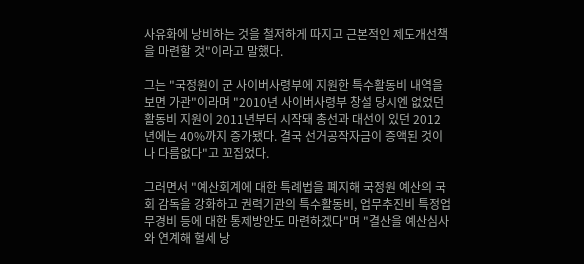사유화에 낭비하는 것을 철저하게 따지고 근본적인 제도개선책을 마련할 것"이라고 말했다.

그는 "국정원이 군 사이버사령부에 지원한 특수활동비 내역을 보면 가관"이라며 "2010년 사이버사령부 창설 당시엔 없었던 활동비 지원이 2011년부터 시작돼 총선과 대선이 있던 2012년에는 40%까지 증가됐다. 결국 선거공작자금이 증액된 것이나 다름없다"고 꼬집었다.

그러면서 "예산회계에 대한 특례법을 폐지해 국정원 예산의 국회 감독을 강화하고 권력기관의 특수활동비, 업무추진비 특정업무경비 등에 대한 통제방안도 마련하겠다"며 "결산을 예산심사와 연계해 혈세 낭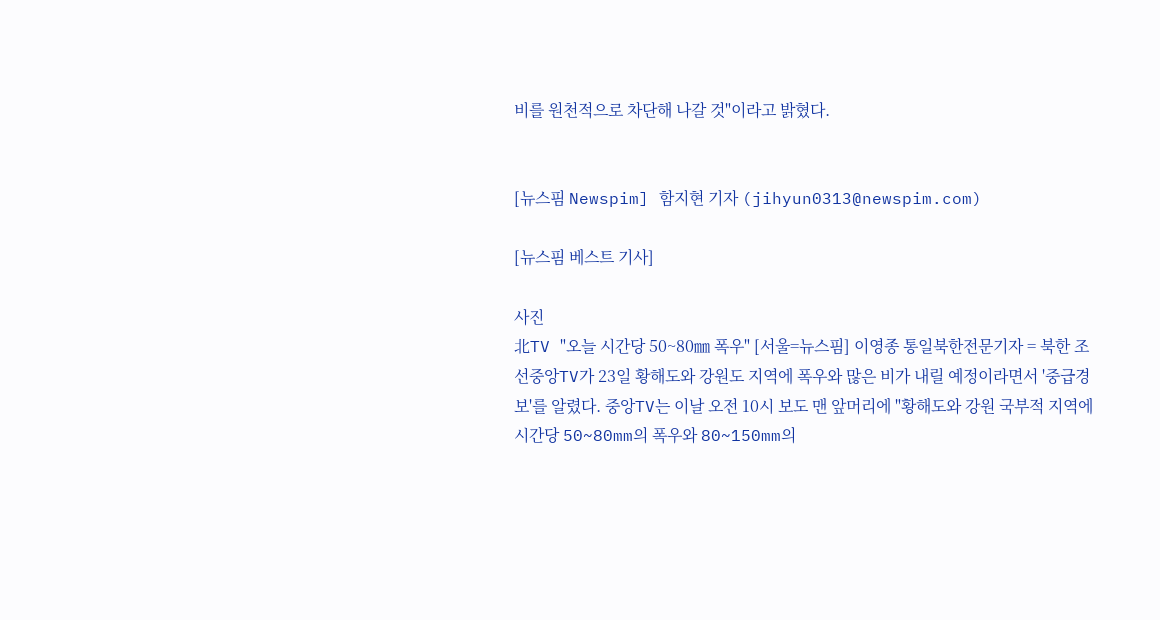비를 원천적으로 차단해 나갈 것"이라고 밝혔다.


[뉴스핌 Newspim] 함지현 기자 (jihyun0313@newspim.com)

[뉴스핌 베스트 기사]

사진
北TV "오늘 시간당 50~80㎜ 폭우" [서울=뉴스핌] 이영종 통일북한전문기자 = 북한 조선중앙TV가 23일 황해도와 강원도 지역에 폭우와 많은 비가 내릴 예정이라면서 '중급경보'를 알렸다. 중앙TV는 이날 오전 10시 보도 맨 앞머리에 "황해도와 강원 국부적 지역에 시간당 50~80mm의 폭우와 80~150mm의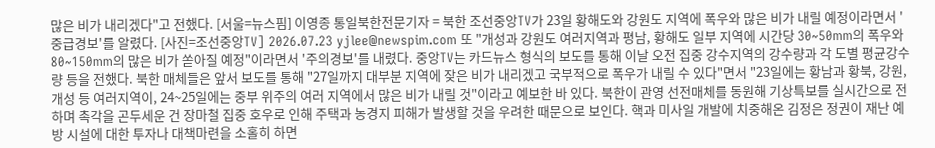많은 비가 내리겠다"고 전했다. [서울=뉴스핌] 이영종 통일북한전문기자 = 북한 조선중앙TV가 23일 황해도와 강원도 지역에 폭우와 많은 비가 내릴 예정이라면서 '중급경보'를 알렸다. [사진=조선중앙TV] 2026.07.23 yjlee@newspim.com 또 "개성과 강원도 여러지역과 평남, 황해도 일부 지역에 시간당 30~50mm의 폭우와 80~150mm의 많은 비가 쏟아질 예정"이라면서 '주의경보'를 내렸다. 중앙TV는 카드뉴스 형식의 보도를 통해 이날 오전 집중 강수지역의 강수량과 각 도별 평균강수량 등을 전했다. 북한 매체들은 앞서 보도를 통해 "27일까지 대부분 지역에 잦은 비가 내리겠고 국부적으로 폭우가 내릴 수 있다"면서 "23일에는 황남과 황북, 강원, 개성 등 여러지역이, 24~25일에는 중부 위주의 여러 지역에서 많은 비가 내릴 것"이라고 예보한 바 있다. 북한이 관영 선전매체를 동원해 기상특보를 실시간으로 전하며 촉각을 곤두세운 건 장마철 집중 호우로 인해 주택과 농경지 피해가 발생할 것을 우려한 때문으로 보인다. 핵과 미사일 개발에 치중해온 김정은 정권이 재난 예방 시설에 대한 투자나 대책마련을 소홀히 하면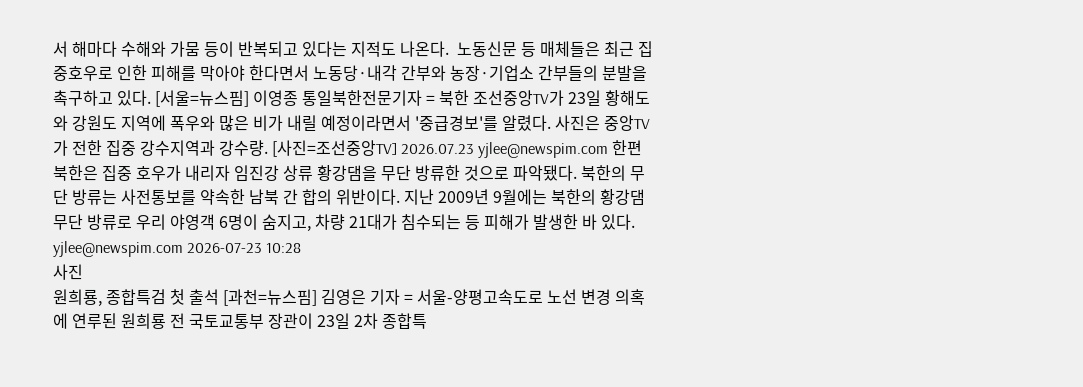서 해마다 수해와 가뭄 등이 반복되고 있다는 지적도 나온다.  노동신문 등 매체들은 최근 집중호우로 인한 피해를 막아야 한다면서 노동당·내각 간부와 농장·기업소 간부들의 분발을 촉구하고 있다. [서울=뉴스핌] 이영종 통일북한전문기자 = 북한 조선중앙TV가 23일 황해도와 강원도 지역에 폭우와 많은 비가 내릴 예정이라면서 '중급경보'를 알렸다. 사진은 중앙TV가 전한 집중 강수지역과 강수량. [사진=조선중앙TV] 2026.07.23 yjlee@newspim.com 한편 북한은 집중 호우가 내리자 임진강 상류 황강댐을 무단 방류한 것으로 파악됐다. 북한의 무단 방류는 사전통보를 약속한 남북 간 합의 위반이다. 지난 2009년 9월에는 북한의 황강댐 무단 방류로 우리 야영객 6명이 숨지고, 차량 21대가 침수되는 등 피해가 발생한 바 있다.   yjlee@newspim.com 2026-07-23 10:28
사진
원희룡, 종합특검 첫 출석 [과천=뉴스핌] 김영은 기자 = 서울-양평고속도로 노선 변경 의혹에 연루된 원희룡 전 국토교통부 장관이 23일 2차 종합특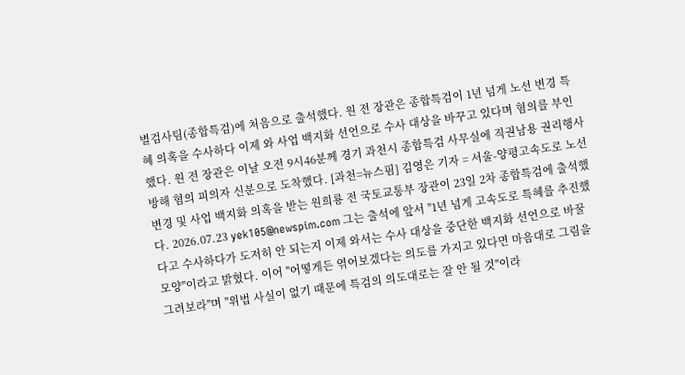별검사팀(종합특검)에 처음으로 출석했다. 원 전 장관은 종합특검이 1년 넘게 노선 변경 특혜 의혹을 수사하다 이제 와 사업 백지화 선언으로 수사 대상을 바꾸고 있다며 혐의를 부인했다. 원 전 장관은 이날 오전 9시46분께 경기 과천시 종합특검 사무실에 직권남용 권리행사방해 혐의 피의자 신분으로 도착했다. [과천=뉴스핌] 김영은 기자 = 서울-양평고속도로 노선 변경 및 사업 백지화 의혹을 받는 원희룡 전 국토교통부 장관이 23일 2차 종합특검에 출석했다. 2026.07.23 yek105@newspim.com 그는 출석에 앞서 "1년 넘게 고속도로 특혜를 추진했다고 수사하다가 도저히 안 되는지 이제 와서는 수사 대상을 중단한 백지화 선언으로 바꿀 모양"이라고 밝혔다. 이어 "어떻게든 엮어보겠다는 의도를 가지고 있다면 마음대로 그림을 그려보라"며 "위법 사실이 없기 때문에 특검의 의도대로는 잘 안 될 것"이라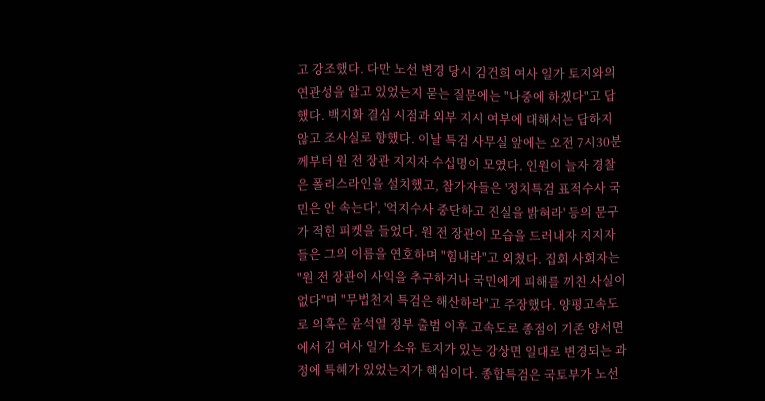고 강조했다. 다만 노선 변경 당시 김건희 여사 일가 토지와의 연관성을 알고 있었는지 묻는 질문에는 "나중에 하겠다"고 답했다. 백지화 결심 시점과 외부 지시 여부에 대해서는 답하지 않고 조사실로 향했다. 이날 특검 사무실 앞에는 오전 7시30분께부터 원 전 장관 지지자 수십명이 모였다. 인원이 늘자 경찰은 폴리스라인을 설치했고, 참가자들은 '정치특검 표적수사 국민은 안 속는다', '억지수사 중단하고 진실을 밝혀라' 등의 문구가 적힌 피켓을 들었다. 원 전 장관이 모습을 드러내자 지지자들은 그의 이름을 연호하며 "힘내라"고 외쳤다. 집회 사회자는 "원 전 장관이 사익을 추구하거나 국민에게 피해를 끼친 사실이 없다"며 "무법천지 특검은 해산하라"고 주장했다. 양평고속도로 의혹은 윤석열 정부 출범 이후 고속도로 종점이 기존 양서면에서 김 여사 일가 소유 토지가 있는 강상면 일대로 변경되는 과정에 특혜가 있었는지가 핵심이다. 종합특검은 국토부가 노선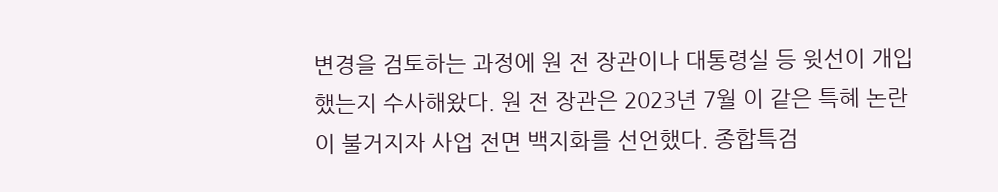변경을 검토하는 과정에 원 전 장관이나 대통령실 등 윗선이 개입했는지 수사해왔다. 원 전 장관은 2023년 7월 이 같은 특혜 논란이 불거지자 사업 전면 백지화를 선언했다. 종합특검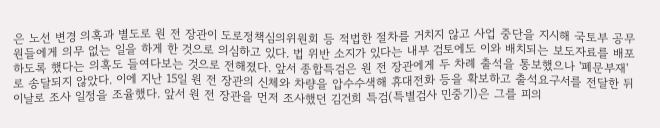은 노선 변경 의혹과 별도로 원 전 장관이 도로정책심의위원회 등 적법한 절차를 거치지 않고 사업 중단을 지시해 국토부 공무원들에게 의무 없는 일을 하게 한 것으로 의심하고 있다. 법 위반 소지가 있다는 내부 검토에도 이와 배치되는 보도자료를 배포하도록 했다는 의혹도 들여다보는 것으로 전해졌다. 앞서 종합특검은 원 전 장관에게 두 차례 출석을 통보했으나 '폐문부재'로 송달되지 않았다. 이에 지난 15일 원 전 장관의 신체와 차량을 압수수색해 휴대전화 등을 확보하고 출석요구서를 전달한 뒤 이날로 조사 일정을 조율했다. 앞서 원 전 장관을 먼저 조사했던 김건희 특검(특별검사 민중기)은 그를 피의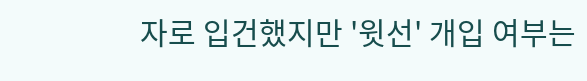자로 입건했지만 '윗선' 개입 여부는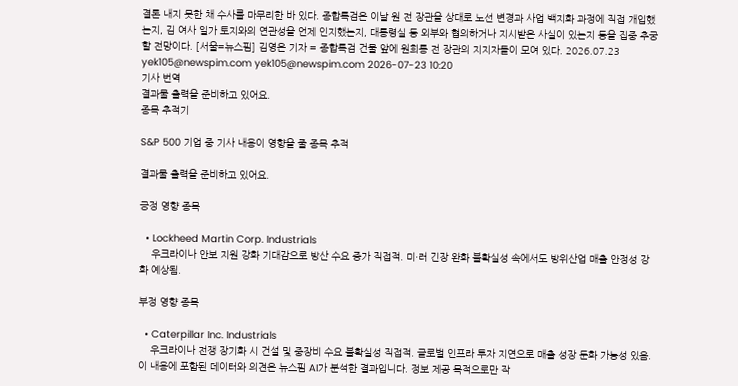결론 내지 못한 채 수사를 마무리한 바 있다. 종합특검은 이날 원 전 장관을 상대로 노선 변경과 사업 백지화 과정에 직접 개입했는지, 김 여사 일가 토지와의 연관성을 언제 인지했는지, 대통령실 등 외부와 협의하거나 지시받은 사실이 있는지 등을 집중 추궁할 전망이다. [서울=뉴스핌] 김영은 기자 = 종합특검 건물 앞에 원희룡 전 장관의 지지자들이 모여 있다. 2026.07.23 yek105@newspim.com yek105@newspim.com 2026-07-23 10:20
기사 번역
결과물 출력을 준비하고 있어요.
종목 추적기

S&P 500 기업 중 기사 내용이 영향을 줄 종목 추적

결과물 출력을 준비하고 있어요.

긍정 영향 종목

  • Lockheed Martin Corp. Industrials
    우크라이나 안보 지원 강화 기대감으로 방산 수요 증가 직접적. 미·러 긴장 완화 불확실성 속에서도 방위산업 매출 안정성 강화 예상됨.

부정 영향 종목

  • Caterpillar Inc. Industrials
    우크라이나 전쟁 장기화 시 건설 및 중장비 수요 불확실성 직접적. 글로벌 인프라 투자 지연으로 매출 성장 둔화 가능성 있음.
이 내용에 포함된 데이터와 의견은 뉴스핌 AI가 분석한 결과입니다. 정보 제공 목적으로만 작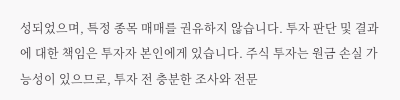성되었으며, 특정 종목 매매를 권유하지 않습니다. 투자 판단 및 결과에 대한 책임은 투자자 본인에게 있습니다. 주식 투자는 원금 손실 가능성이 있으므로, 투자 전 충분한 조사와 전문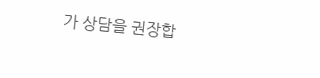가 상담을 권장합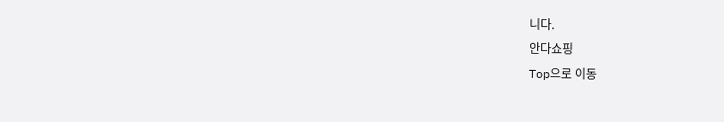니다.
안다쇼핑
Top으로 이동